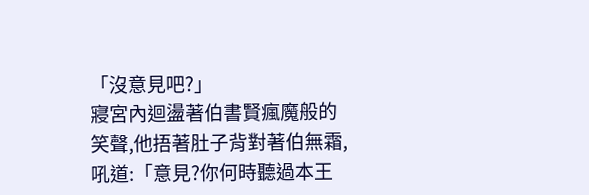「沒意見吧?」
寢宮內迴盪著伯書賢瘋魔般的笑聲,他捂著肚子背對著伯無霜,吼道:「意見?你何時聽過本王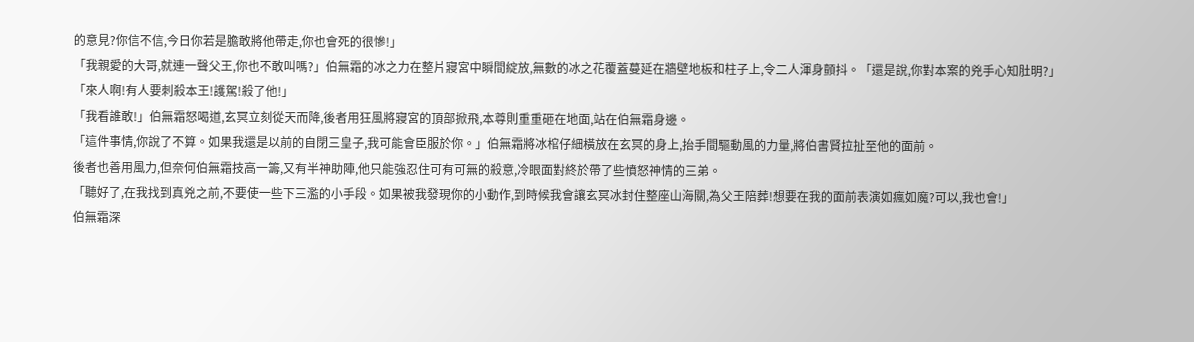的意見?你信不信,今日你若是膽敢將他帶走,你也會死的很慘!」
「我親愛的大哥,就連一聲父王,你也不敢叫嗎?」伯無霜的冰之力在整片寢宮中瞬間綻放,無數的冰之花覆蓋蔓延在牆壁地板和柱子上,令二人渾身顫抖。「還是說,你對本案的兇手心知肚明?」
「來人啊!有人要刺殺本王!護駕!殺了他!」
「我看誰敢!」伯無霜怒喝道,玄冥立刻從天而降,後者用狂風將寢宮的頂部掀飛,本尊則重重砸在地面,站在伯無霜身邊。
「這件事情,你說了不算。如果我還是以前的自閉三皇子,我可能會臣服於你。」伯無霜將冰棺仔細橫放在玄冥的身上,抬手間驅動風的力量,將伯書賢拉扯至他的面前。
後者也善用風力,但奈何伯無霜技高一籌,又有半神助陣,他只能強忍住可有可無的殺意,冷眼面對終於帶了些憤怒神情的三弟。
「聽好了,在我找到真兇之前,不要使一些下三濫的小手段。如果被我發現你的小動作,到時候我會讓玄冥冰封住整座山海關,為父王陪葬!想要在我的面前表演如瘋如魔?可以,我也會!」
伯無霜深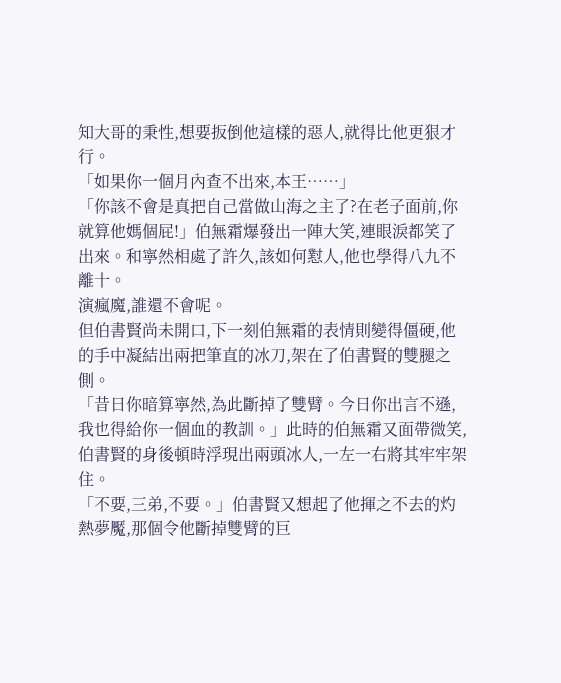知大哥的秉性,想要扳倒他這樣的惡人,就得比他更狠才行。
「如果你一個月內查不出來,本王……」
「你該不會是真把自己當做山海之主了?在老子面前,你就算他媽個屁!」伯無霜爆發出一陣大笑,連眼淚都笑了出來。和寧然相處了許久,該如何懟人,他也學得八九不離十。
演瘋魔,誰還不會呢。
但伯書賢尚未開口,下一刻伯無霜的表情則變得僵硬,他的手中凝結出兩把筆直的冰刀,架在了伯書賢的雙腿之側。
「昔日你暗算寧然,為此斷掉了雙臂。今日你出言不遜,我也得給你一個血的教訓。」此時的伯無霜又面帶微笑,伯書賢的身後頓時浮現出兩頭冰人,一左一右將其牢牢架住。
「不要,三弟,不要。」伯書賢又想起了他揮之不去的灼熱夢魘,那個令他斷掉雙臂的巨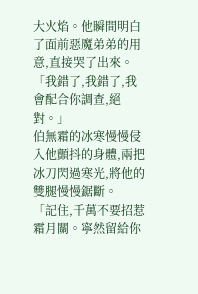大火焰。他瞬間明白了面前惡魔弟弟的用意,直接哭了出來。「我錯了,我錯了,我會配合你調查,絕對。」
伯無霜的冰寒慢慢侵入他顫抖的身體,兩把冰刀閃過寒光,將他的雙腿慢慢鋸斷。
「記住,千萬不要招惹霜月關。寧然留給你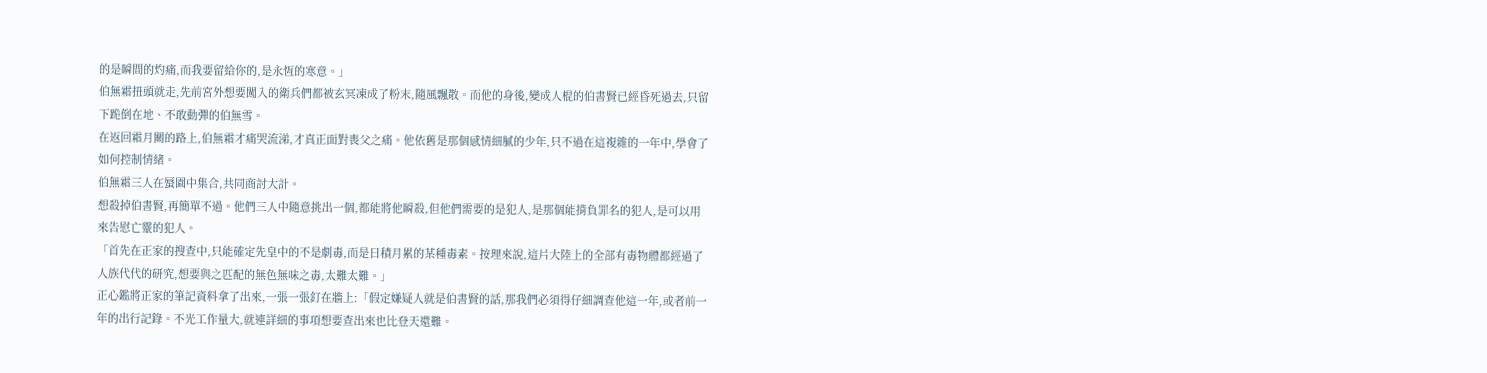的是瞬間的灼痛,而我要留給你的,是永恆的寒意。」
伯無霜扭頭就走,先前宮外想要闖入的衛兵們都被玄冥凍成了粉末,隨風飄散。而他的身後,變成人棍的伯書賢已經昏死過去,只留下跪倒在地、不敢動彈的伯無雪。
在返回霜月關的路上,伯無霜才痛哭流涕,才真正面對喪父之痛。他依舊是那個感情細膩的少年,只不過在這複雜的一年中,學會了如何控制情緒。
伯無霜三人在蜃園中集合,共同商討大計。
想殺掉伯書賢,再簡單不過。他們三人中隨意挑出一個,都能將他瞬殺,但他們需要的是犯人,是那個能揹負罪名的犯人,是可以用來告慰亡靈的犯人。
「首先在正家的搜查中,只能確定先皇中的不是劇毒,而是日積月累的某種毒素。按理來說,這片大陸上的全部有毒物體都經過了人族代代的研究,想要與之匹配的無色無味之毒,太難太難。」
正心鑑將正家的筆記資料拿了出來,一張一張釘在牆上:「假定嫌疑人就是伯書賢的話,那我們必須得仔細調查他這一年,或者前一年的出行記錄。不光工作量大,就連詳細的事項想要查出來也比登天還難。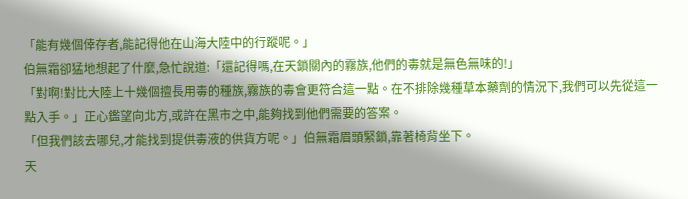「能有幾個倖存者,能記得他在山海大陸中的行蹤呢。」
伯無霜卻猛地想起了什麼,急忙說道:「還記得嗎,在天鎖關內的霧族,他們的毒就是無色無味的!」
「對啊!對比大陸上十幾個擅長用毒的種族,霧族的毒會更符合這一點。在不排除幾種草本藥劑的情況下,我們可以先從這一點入手。」正心鑑望向北方,或許在黑市之中,能夠找到他們需要的答案。
「但我們該去哪兒,才能找到提供毒液的供貨方呢。」伯無霜眉頭緊鎖,靠著椅背坐下。
天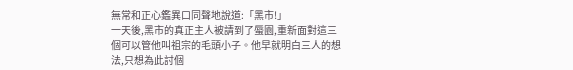無常和正心鑑異口同聲地說道:「黑市!」
一天後,黑市的真正主人被請到了蜃園,重新面對這三個可以管他叫祖宗的毛頭小子。他早就明白三人的想法,只想為此討個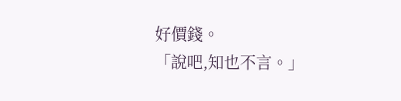好價錢。
「說吧,知也不言。」